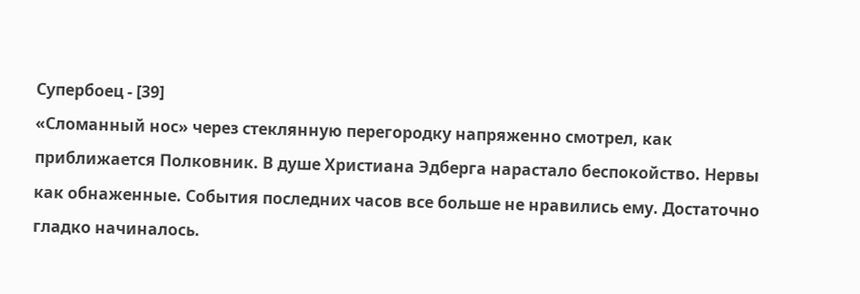Супербоец - [39]
«Сломанный нос» через стеклянную перегородку напряженно смотрел, как приближается Полковник. В душе Христиана Эдберга нарастало беспокойство. Нервы как обнаженные. События последних часов все больше не нравились ему. Достаточно гладко начиналось.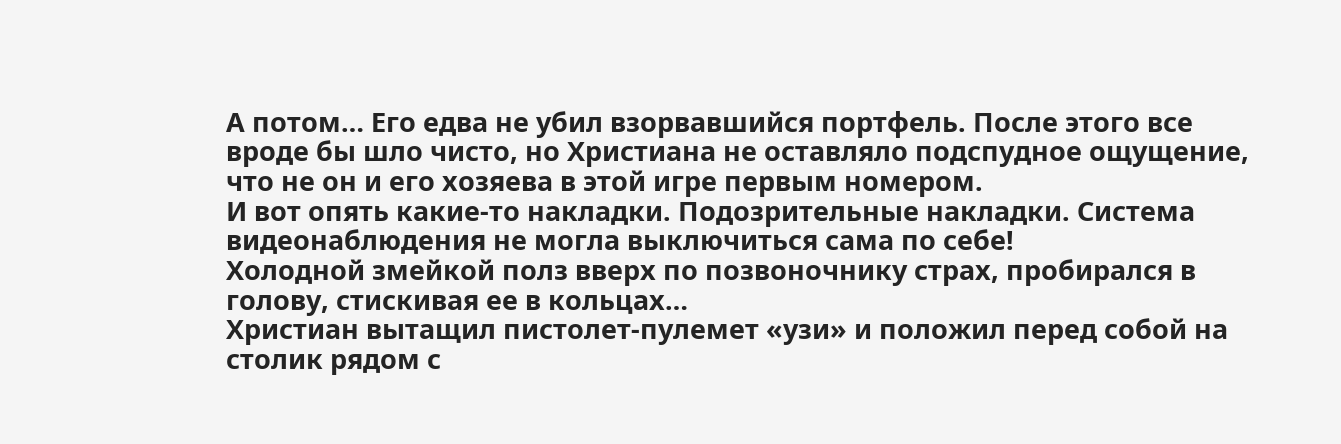А потом… Его едва не убил взорвавшийся портфель. После этого все вроде бы шло чисто, но Христиана не оставляло подспудное ощущение, что не он и его хозяева в этой игре первым номером.
И вот опять какие-то накладки. Подозрительные накладки. Система видеонаблюдения не могла выключиться сама по себе!
Холодной змейкой полз вверх по позвоночнику страх, пробирался в голову, стискивая ее в кольцах…
Христиан вытащил пистолет-пулемет «узи» и положил перед собой на столик рядом с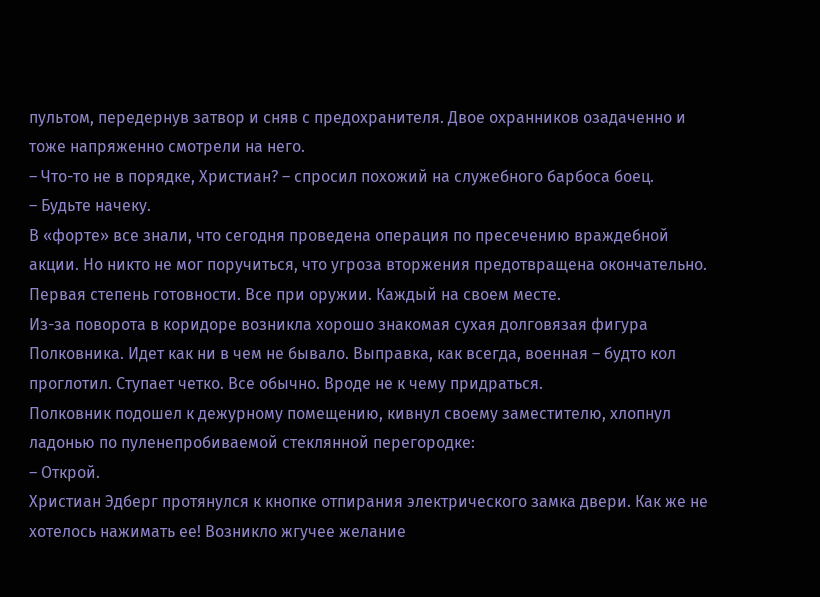пультом, передернув затвор и сняв с предохранителя. Двое охранников озадаченно и тоже напряженно смотрели на него.
– Что-то не в порядке, Христиан? – спросил похожий на служебного барбоса боец.
– Будьте начеку.
В «форте» все знали, что сегодня проведена операция по пресечению враждебной акции. Но никто не мог поручиться, что угроза вторжения предотвращена окончательно. Первая степень готовности. Все при оружии. Каждый на своем месте.
Из-за поворота в коридоре возникла хорошо знакомая сухая долговязая фигура Полковника. Идет как ни в чем не бывало. Выправка, как всегда, военная – будто кол проглотил. Ступает четко. Все обычно. Вроде не к чему придраться.
Полковник подошел к дежурному помещению, кивнул своему заместителю, хлопнул ладонью по пуленепробиваемой стеклянной перегородке:
– Открой.
Христиан Эдберг протянулся к кнопке отпирания электрического замка двери. Как же не хотелось нажимать ее! Возникло жгучее желание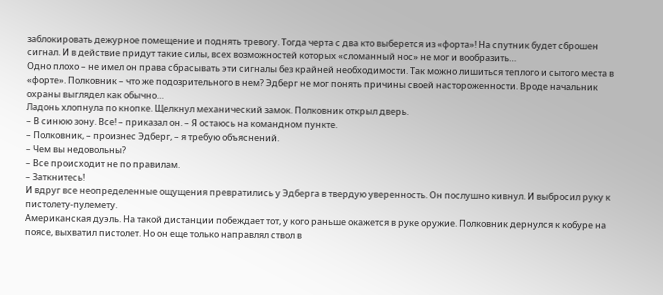заблокировать дежурное помещение и поднять тревогу. Тогда черта с два кто выберется из «форта»! На спутник будет сброшен сигнал. И в действие придут такие силы, всех возможностей которых «сломанный нос» не мог и вообразить…
Одно плохо – не имел он права сбрасывать эти сигналы без крайней необходимости. Так можно лишиться теплого и сытого места в «форте». Полковник – что же подозрительного в нем? Эдберг не мог понять причины своей настороженности. Вроде начальник охраны выглядел как обычно…
Ладонь хлопнула по кнопке. Щелкнул механический замок. Полковник открыл дверь.
– В синюю зону. Все! – приказал он. – Я остаюсь на командном пункте.
– Полковник, – произнес Эдберг, – я требую объяснений.
– Чем вы недовольны?
– Все происходит не по правилам.
– Заткнитесь!
И вдруг все неопределенные ощущения превратились у Эдберга в твердую уверенность. Он послушно кивнул. И выбросил руку к пистолету-пулемету.
Американская дуэль. На такой дистанции побеждает тот, у кого раньше окажется в руке оружие. Полковник дернулся к кобуре на поясе, выхватил пистолет. Но он еще только направлял ствол в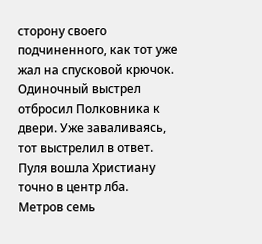сторону своего подчиненного, как тот уже жал на спусковой крючок.
Одиночный выстрел отбросил Полковника к двери. Уже заваливаясь, тот выстрелил в ответ. Пуля вошла Христиану точно в центр лба.
Метров семь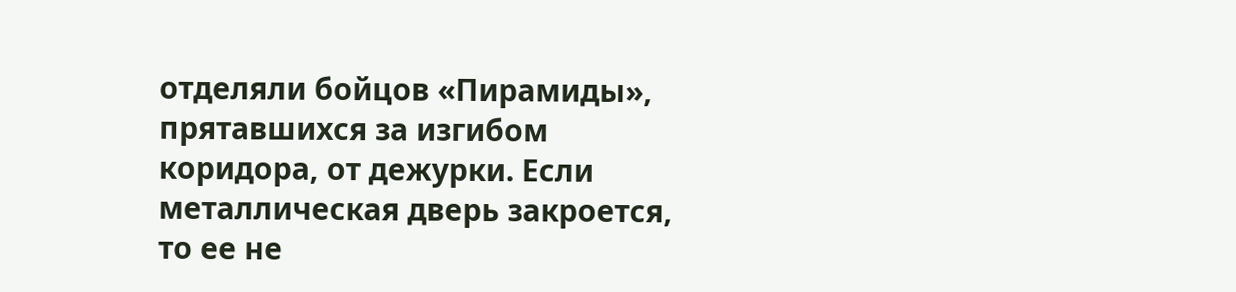отделяли бойцов «Пирамиды», прятавшихся за изгибом коридора, от дежурки. Если металлическая дверь закроется, то ее не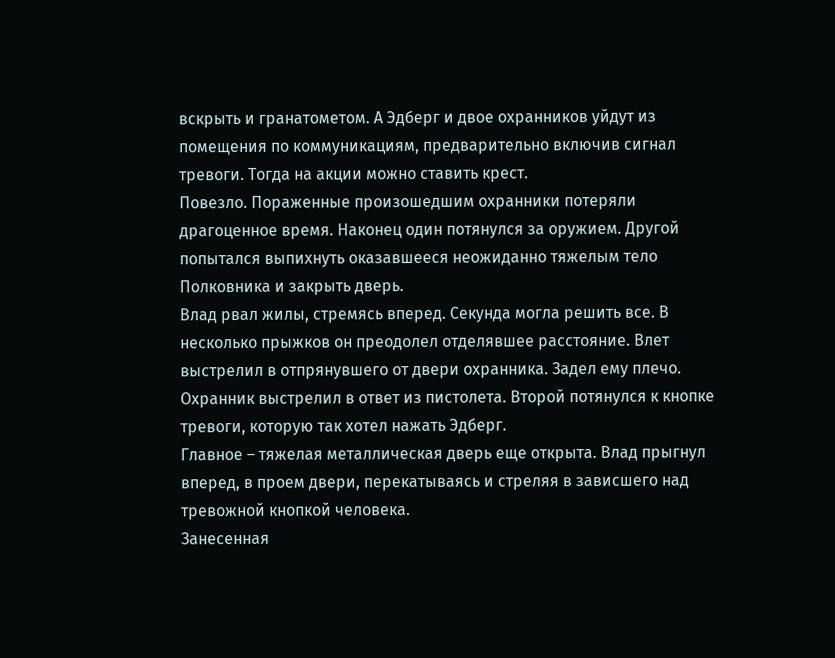вскрыть и гранатометом. А Эдберг и двое охранников уйдут из помещения по коммуникациям, предварительно включив сигнал тревоги. Тогда на акции можно ставить крест.
Повезло. Пораженные произошедшим охранники потеряли драгоценное время. Наконец один потянулся за оружием. Другой попытался выпихнуть оказавшееся неожиданно тяжелым тело Полковника и закрыть дверь.
Влад рвал жилы, стремясь вперед. Секунда могла решить все. В несколько прыжков он преодолел отделявшее расстояние. Влет выстрелил в отпрянувшего от двери охранника. Задел ему плечо.
Охранник выстрелил в ответ из пистолета. Второй потянулся к кнопке тревоги, которую так хотел нажать Эдберг.
Главное – тяжелая металлическая дверь еще открыта. Влад прыгнул вперед, в проем двери, перекатываясь и стреляя в зависшего над тревожной кнопкой человека.
Занесенная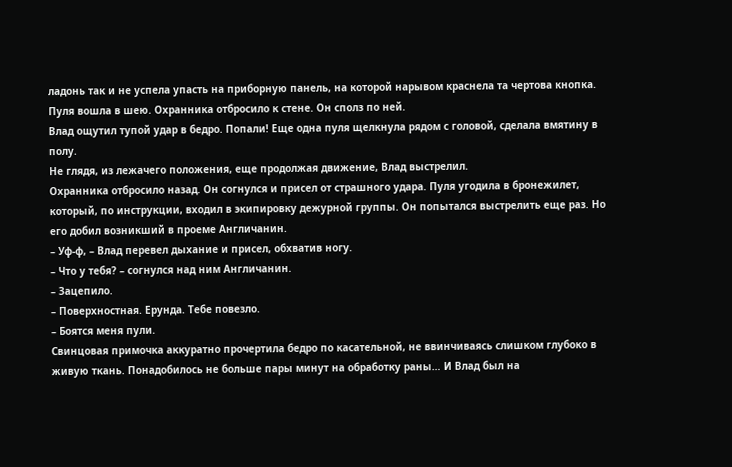ладонь так и не успела упасть на приборную панель, на которой нарывом краснела та чертова кнопка. Пуля вошла в шею. Охранника отбросило к стене. Он сполз по ней.
Влад ощутил тупой удар в бедро. Попали! Еще одна пуля щелкнула рядом с головой, сделала вмятину в полу.
Не глядя, из лежачего положения, еще продолжая движение, Влад выстрелил.
Охранника отбросило назад. Он согнулся и присел от страшного удара. Пуля угодила в бронежилет, который, по инструкции, входил в экипировку дежурной группы. Он попытался выстрелить еще раз. Но его добил возникший в проеме Англичанин.
– Уф-ф, – Влад перевел дыхание и присел, обхватив ногу.
– Что у тебя? – согнулся над ним Англичанин.
– Зацепило.
– Поверхностная. Ерунда. Тебе повезло.
– Боятся меня пули.
Свинцовая примочка аккуратно прочертила бедро по касательной, не ввинчиваясь слишком глубоко в живую ткань. Понадобилось не больше пары минут на обработку раны… И Влад был на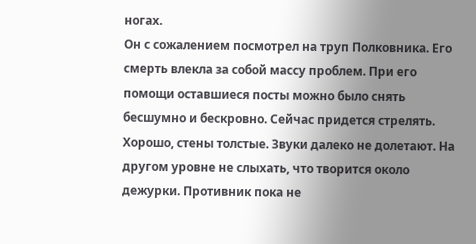ногах.
Он с сожалением посмотрел на труп Полковника. Его смерть влекла за собой массу проблем. При его помощи оставшиеся посты можно было снять бесшумно и бескровно. Сейчас придется стрелять.
Хорошо, стены толстые. Звуки далеко не долетают. На другом уровне не слыхать, что творится около дежурки. Противник пока не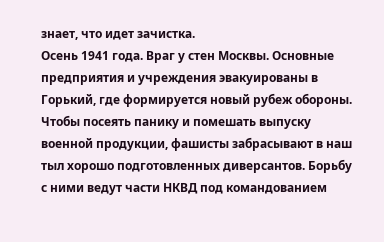знает, что идет зачистка.
Осень 1941 года. Враг у стен Москвы. Основные предприятия и учреждения эвакуированы в Горький, где формируется новый рубеж обороны. Чтобы посеять панику и помешать выпуску военной продукции, фашисты забрасывают в наш тыл хорошо подготовленных диверсантов. Борьбу с ними ведут части НКВД под командованием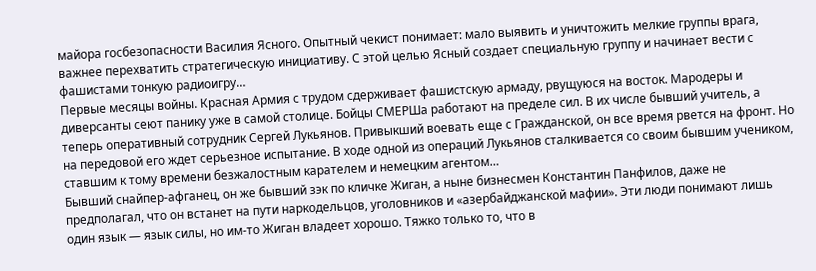майора госбезопасности Василия Ясного. Опытный чекист понимает: мало выявить и уничтожить мелкие группы врага, важнее перехватить стратегическую инициативу. С этой целью Ясный создает специальную группу и начинает вести с фашистами тонкую радиоигру…
Первые месяцы войны. Красная Армия с трудом сдерживает фашистскую армаду, рвущуюся на восток. Мародеры и диверсанты сеют панику уже в самой столице. Бойцы СМЕРШа работают на пределе сил. В их числе бывший учитель, а теперь оперативный сотрудник Сергей Лукьянов. Привыкший воевать еще с Гражданской, он все время рвется на фронт. Но на передовой его ждет серьезное испытание. В ходе одной из операций Лукьянов сталкивается со своим бывшим учеником, ставшим к тому времени безжалостным карателем и немецким агентом…
Бывший снайпер-афганец, он же бывший зэк по кличке Жиган, а ныне бизнесмен Константин Панфилов, даже не предполагал, что он встанет на пути наркодельцов, уголовников и «азербайджанской мафии». Эти люди понимают лишь один язык — язык силы, но им-то Жиган владеет хорошо. Тяжко только то, что в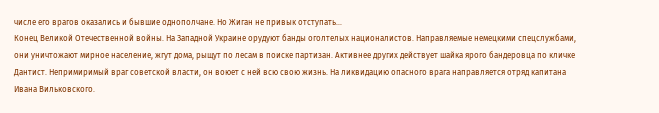числе его врагов оказались и бывшие однополчане. Но Жиган не привык отступать...
Конец Великой Отечественной войны. На Западной Украине орудуют банды оголтелых националистов. Направляемые немецкими спецслужбами, они уничтожают мирное население, жгут дома, рыщут по лесам в поиске партизан. Активнее других действует шайка ярого бандеровца по кличке Дантист. Непримиримый враг советской власти, он воюет с ней всю свою жизнь. На ликвидацию опасного врага направляется отряд капитана Ивана Вильковского.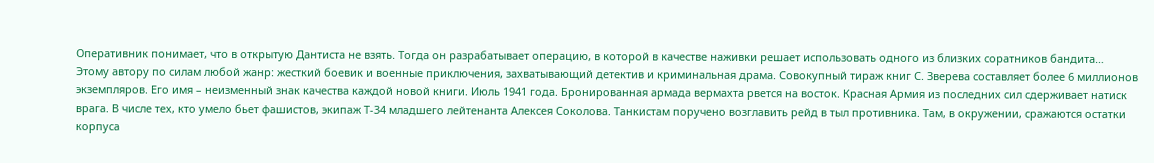Оперативник понимает, что в открытую Дантиста не взять. Тогда он разрабатывает операцию, в которой в качестве наживки решает использовать одного из близких соратников бандита…
Этому автору по силам любой жанр: жесткий боевик и военные приключения, захватывающий детектив и криминальная драма. Совокупный тираж книг С. Зверева составляет более 6 миллионов экземпляров. Его имя – неизменный знак качества каждой новой книги. Июль 1941 года. Бронированная армада вермахта рвется на восток. Красная Армия из последних сил сдерживает натиск врага. В числе тех, кто умело бьет фашистов, экипаж Т‐34 младшего лейтенанта Алексея Соколова. Танкистам поручено возглавить рейд в тыл противника. Там, в окружении, сражаются остатки корпуса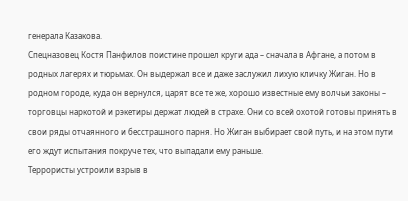генерала Казакова.
Спецназовец Костя Панфилов поистине прошел круги ада – сначала в Афгане, а потом в родных лагерях и тюрьмах. Он выдержал все и даже заслужил лихую кличку Жиган. Но в родном городе, куда он вернулся, царят все те же, хорошо известные ему волчьи законы – торговцы наркотой и рэкетиры держат людей в страхе. Они со всей охотой готовы принять в свои ряды отчаянного и бесстрашного парня. Но Жиган выбирает свой путь, и на этом пути его ждут испытания покруче тех, что выпадали ему раньше.
Террористы устроили взрыв в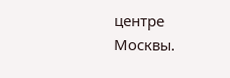центре Москвы.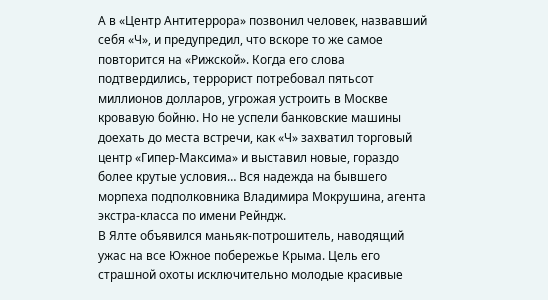А в «Центр Антитеррора» позвонил человек, назвавший себя «Ч», и предупредил, что вскоре то же самое повторится на «Рижской». Когда его слова подтвердились, террорист потребовал пятьсот миллионов долларов, угрожая устроить в Москве кровавую бойню. Но не успели банковские машины доехать до места встречи, как «Ч» захватил торговый центр «Гипер-Максима» и выставил новые, гораздо более крутые условия… Вся надежда на бывшего морпеха подполковника Владимира Мокрушина, агента экстра-класса по имени Рейндж.
В Ялте объявился маньяк-потрошитель, наводящий ужас на все Южное побережье Крыма. Цель его страшной охоты исключительно молодые красивые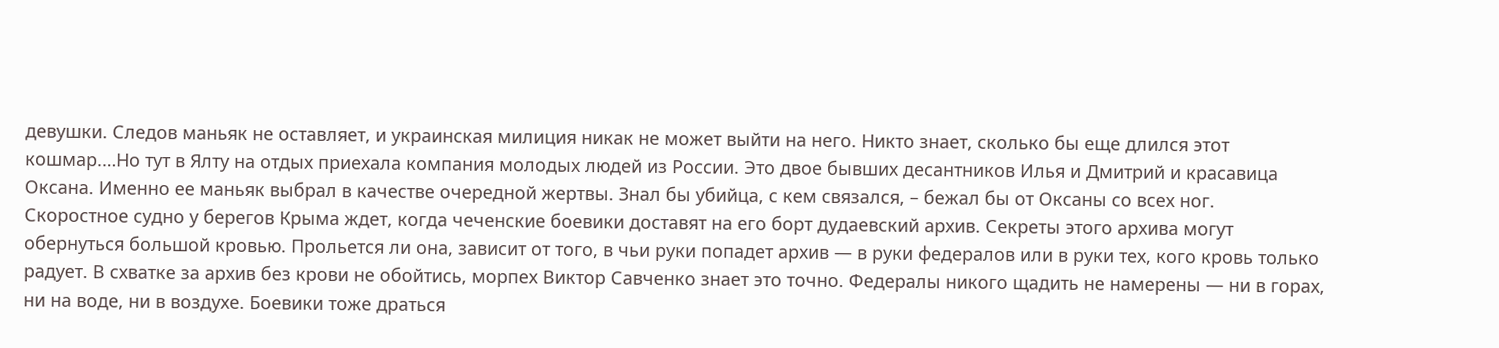девушки. Следов маньяк не оставляет, и украинская милиция никак не может выйти на него. Никто знает, сколько бы еще длился этот кошмар.…Но тут в Ялту на отдых приехала компания молодых людей из России. Это двое бывших десантников Илья и Дмитрий и красавица Оксана. Именно ее маньяк выбрал в качестве очередной жертвы. Знал бы убийца, с кем связался, – бежал бы от Оксаны со всех ног.
Скоростное судно у берегов Крыма ждет, когда чеченские боевики доставят на его борт дудаевский архив. Секреты этого архива могут обернуться большой кровью. Прольется ли она, зависит от того, в чьи руки попадет архив — в руки федералов или в руки тех, кого кровь только радует. В схватке за архив без крови не обойтись, морпех Виктор Савченко знает это точно. Федералы никого щадить не намерены — ни в горах, ни на воде, ни в воздухе. Боевики тоже драться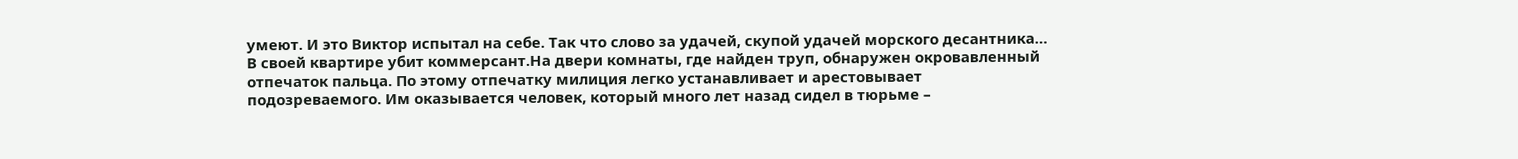умеют. И это Виктор испытал на себе. Так что слово за удачей, скупой удачей морского десантника…
В своей квартире убит коммерсант.На двери комнаты, где найден труп, обнаружен окровавленный отпечаток пальца. По этому отпечатку милиция легко устанавливает и арестовывает подозреваемого. Им оказывается человек, который много лет назад сидел в тюрьме –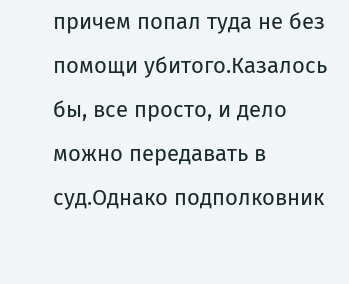причем попал туда не без помощи убитого.Казалось бы, все просто, и дело можно передавать в суд.Однако подполковник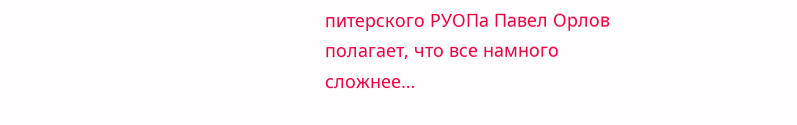питерского РУОПа Павел Орлов полагает, что все намного сложнее…